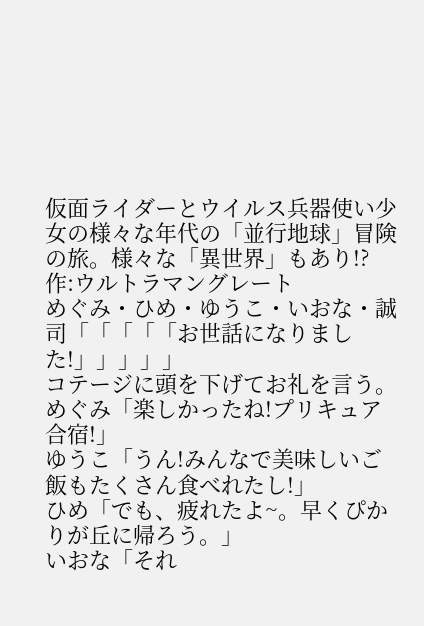仮面ライダーとウイルス兵器使い少女の様々な年代の「並行地球」冒険の旅。様々な「異世界」もあり!? 作:ウルトラマングレート
めぐみ・ひめ・ゆうこ・いおな・誠司「「「「「お世話になりました!」」」」」
コテージに頭を下げてお礼を言う。
めぐみ「楽しかったね!プリキュア合宿!」
ゆうこ「うん!みんなで美味しいご飯もたくさん食べれたし!」
ひめ「でも、疲れたよ~。早くぴかりが丘に帰ろう。」
いおな「それ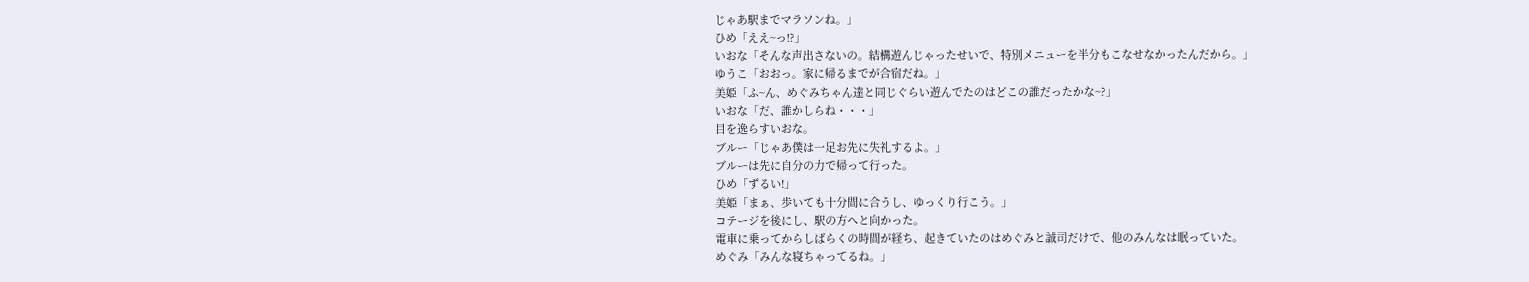じゃあ駅までマラソンね。」
ひめ「ええ~っ!?」
いおな「そんな声出さないの。結構遊んじゃったせいで、特別メニューを半分もこなせなかったんだから。」
ゆうこ「おおっ。家に帰るまでが合宿だね。」
美姫「ふ~ん、めぐみちゃん達と同じぐらい遊んでたのはどこの誰だったかな~?」
いおな「だ、誰かしらね・・・」
目を逸らすいおな。
ブルー「じゃあ僕は一足お先に失礼するよ。」
ブルーは先に自分の力で帰って行った。
ひめ「ずるい!」
美姫「まぁ、歩いても十分間に合うし、ゆっくり行こう。」
コテージを後にし、駅の方へと向かった。
電車に乗ってからしばらくの時間が経ち、起きていたのはめぐみと誠司だけで、他のみんなは眠っていた。
めぐみ「みんな寝ちゃってるね。」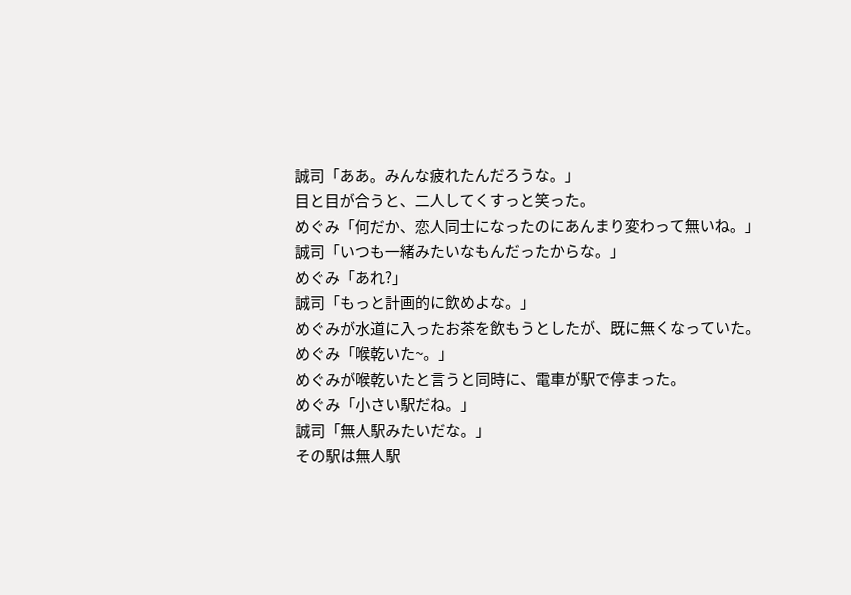誠司「ああ。みんな疲れたんだろうな。」
目と目が合うと、二人してくすっと笑った。
めぐみ「何だか、恋人同士になったのにあんまり変わって無いね。」
誠司「いつも一緒みたいなもんだったからな。」
めぐみ「あれ?」
誠司「もっと計画的に飲めよな。」
めぐみが水道に入ったお茶を飲もうとしたが、既に無くなっていた。
めぐみ「喉乾いた~。」
めぐみが喉乾いたと言うと同時に、電車が駅で停まった。
めぐみ「小さい駅だね。」
誠司「無人駅みたいだな。」
その駅は無人駅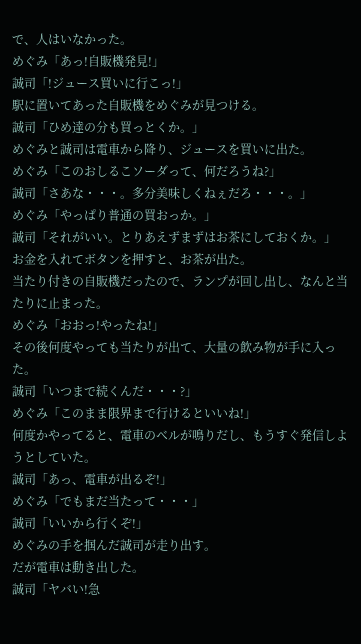で、人はいなかった。
めぐみ「あっ!自販機発見!」
誠司「!ジュース買いに行こっ!」
駅に置いてあった自販機をめぐみが見つける。
誠司「ひめ達の分も買っとくか。」
めぐみと誠司は電車から降り、ジュースを買いに出た。
めぐみ「このおしるこソーダって、何だろうね?」
誠司「さあな・・・。多分美味しくねぇだろ・・・。」
めぐみ「やっぱり普通の買おっか。」
誠司「それがいい。とりあえずまずはお茶にしておくか。」
お金を入れてボタンを押すと、お茶が出た。
当たり付きの自販機だったので、ランプが回し出し、なんと当たりに止まった。
めぐみ「おおっ!やったね!」
その後何度やっても当たりが出て、大量の飲み物が手に入った。
誠司「いつまで続くんだ・・・?」
めぐみ「このまま限界まで行けるといいね!」
何度かやってると、電車のベルが鳴りだし、もうすぐ発信しようとしていた。
誠司「あっ、電車が出るぞ!」
めぐみ「でもまだ当たって・・・」
誠司「いいから行くぞ!」
めぐみの手を掴んだ誠司が走り出す。
だが電車は動き出した。
誠司「ヤバい!急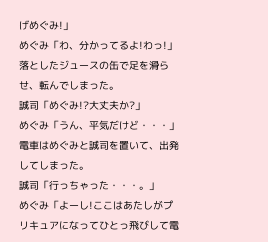げめぐみ!」
めぐみ「わ、分かってるよ!わっ!」
落としたジュースの缶で足を滑らせ、転んでしまった。
誠司「めぐみ!?大丈夫か?」
めぐみ「うん、平気だけど・・・」
電車はめぐみと誠司を置いて、出発してしまった。
誠司「行っちゃった・・・。」
めぐみ「よーし!ここはあたしがプリキュアになってひとっ飛びして電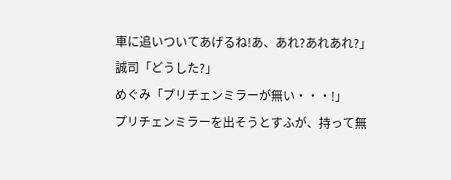車に追いついてあげるね!あ、あれ?あれあれ?」
誠司「どうした?」
めぐみ「プリチェンミラーが無い・・・!」
プリチェンミラーを出そうとすふが、持って無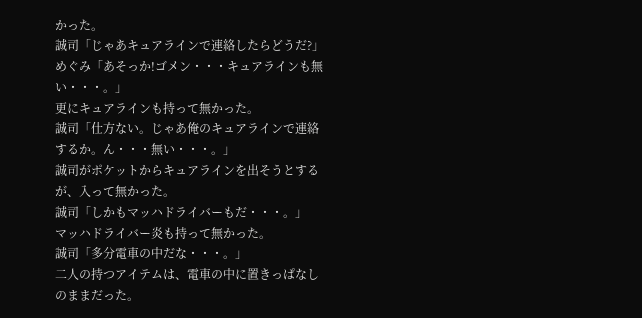かった。
誠司「じゃあキュアラインで連絡したらどうだ?」
めぐみ「あそっか!ゴメン・・・キュアラインも無い・・・。」
更にキュアラインも持って無かった。
誠司「仕方ない。じゃあ俺のキュアラインで連絡するか。ん・・・無い・・・。」
誠司がポケットからキュアラインを出そうとするが、入って無かった。
誠司「しかもマッハドライバーもだ・・・。」
マッハドライバー炎も持って無かった。
誠司「多分電車の中だな・・・。」
二人の持つアイテムは、電車の中に置きっぱなしのままだった。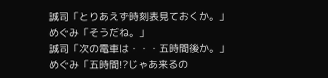誠司「とりあえず時刻表見ておくか。」
めぐみ「そうだね。」
誠司「次の電車は・・・五時間後か。」
めぐみ「五時間!?じゃあ来るの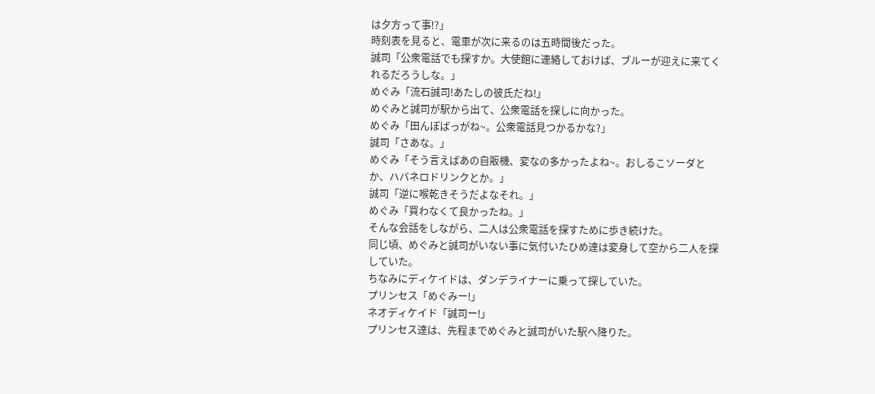は夕方って事!?」
時刻表を見ると、電車が次に来るのは五時間後だった。
誠司「公衆電話でも探すか。大使館に連絡しておけば、ブルーが迎えに来てくれるだろうしな。」
めぐみ「流石誠司!あたしの彼氏だね!」
めぐみと誠司が駅から出て、公衆電話を探しに向かった。
めぐみ「田んぼばっがね~。公衆電話見つかるかな?」
誠司「さあな。」
めぐみ「そう言えばあの自販機、変なの多かったよね~。おしるこソーダとか、ハバネロドリンクとか。」
誠司「逆に喉乾きそうだよなそれ。」
めぐみ「買わなくて良かったね。」
そんな会話をしながら、二人は公衆電話を探すために歩き続けた。
同じ頃、めぐみと誠司がいない事に気付いたひめ達は変身して空から二人を探していた。
ちなみにディケイドは、ダンデライナーに乗って探していた。
プリンセス「めぐみー!」
ネオディケイド「誠司ー!」
プリンセス達は、先程までめぐみと誠司がいた駅へ降りた。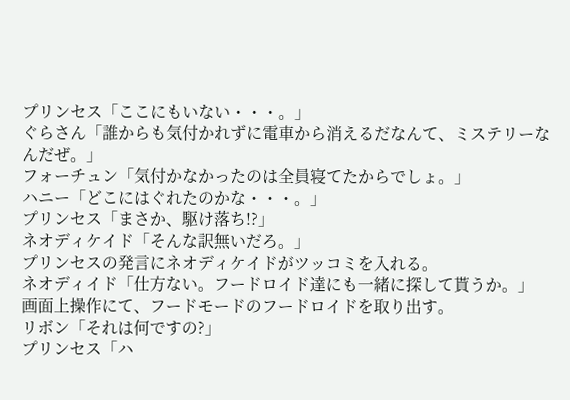プリンセス「ここにもいない・・・。」
ぐらさん「誰からも気付かれずに電車から消えるだなんて、ミステリーなんだぜ。」
フォーチュン「気付かなかったのは全員寝てたからでしょ。」
ハニー「どこにはぐれたのかな・・・。」
プリンセス「まさか、駆け落ち!?」
ネオディケイド「そんな訳無いだろ。」
プリンセスの発言にネオディケイドがツッコミを入れる。
ネオディイド「仕方ない。フードロイド達にも一緒に探して貰うか。」
画面上操作にて、フードモードのフードロイドを取り出す。
リボン「それは何ですの?」
プリンセス「ハ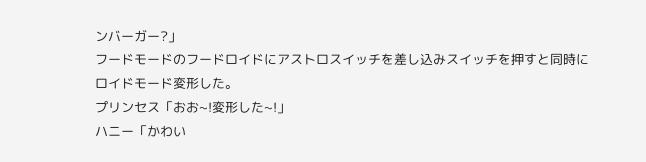ンバーガー?」
フードモードのフードロイドにアストロスイッチを差し込みスイッチを押すと同時にロイドモード変形した。
プリンセス「おお~!変形した~!」
ハニー「かわい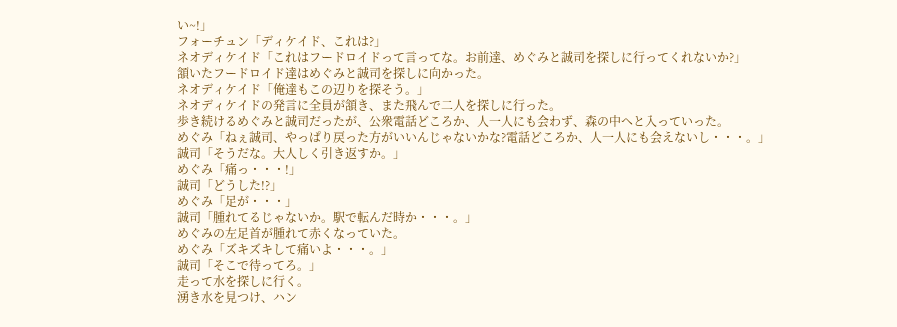い~!」
フォーチュン「ディケイド、これは?」
ネオディケイド「これはフードロイドって言ってな。お前達、めぐみと誠司を探しに行ってくれないか?」
頷いたフードロイド達はめぐみと誠司を探しに向かった。
ネオディケイド「俺達もこの辺りを探そう。」
ネオディケイドの発言に全員が頷き、また飛んで二人を探しに行った。
歩き続けるめぐみと誠司だったが、公衆電話どころか、人一人にも会わず、森の中へと入っていった。
めぐみ「ねぇ誠司、やっぱり戻った方がいいんじゃないかな?電話どころか、人一人にも会えないし・・・。」
誠司「そうだな。大人しく引き返すか。」
めぐみ「痛っ・・・!」
誠司「どうした!?」
めぐみ「足が・・・」
誠司「腫れてるじゃないか。駅で転んだ時か・・・。」
めぐみの左足首が腫れて赤くなっていた。
めぐみ「ズキズキして痛いよ・・・。」
誠司「そこで待ってろ。」
走って水を探しに行く。
湧き水を見つけ、ハン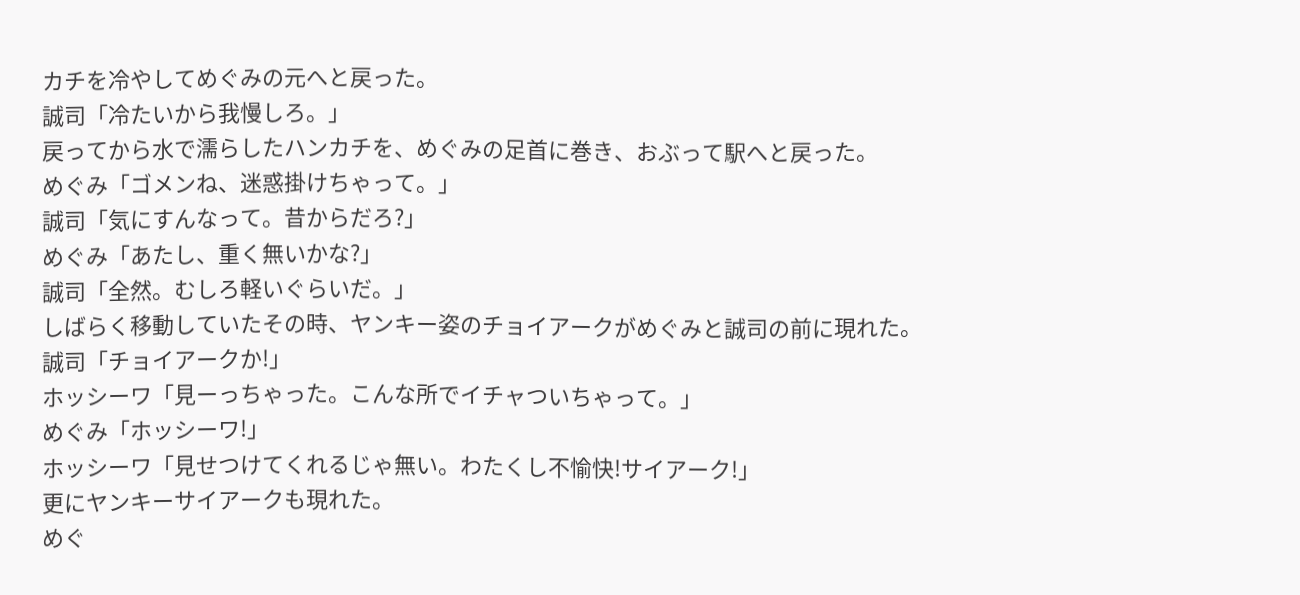カチを冷やしてめぐみの元へと戻った。
誠司「冷たいから我慢しろ。」
戻ってから水で濡らしたハンカチを、めぐみの足首に巻き、おぶって駅へと戻った。
めぐみ「ゴメンね、迷惑掛けちゃって。」
誠司「気にすんなって。昔からだろ?」
めぐみ「あたし、重く無いかな?」
誠司「全然。むしろ軽いぐらいだ。」
しばらく移動していたその時、ヤンキー姿のチョイアークがめぐみと誠司の前に現れた。
誠司「チョイアークか!」
ホッシーワ「見ーっちゃった。こんな所でイチャついちゃって。」
めぐみ「ホッシーワ!」
ホッシーワ「見せつけてくれるじゃ無い。わたくし不愉快!サイアーク!」
更にヤンキーサイアークも現れた。
めぐ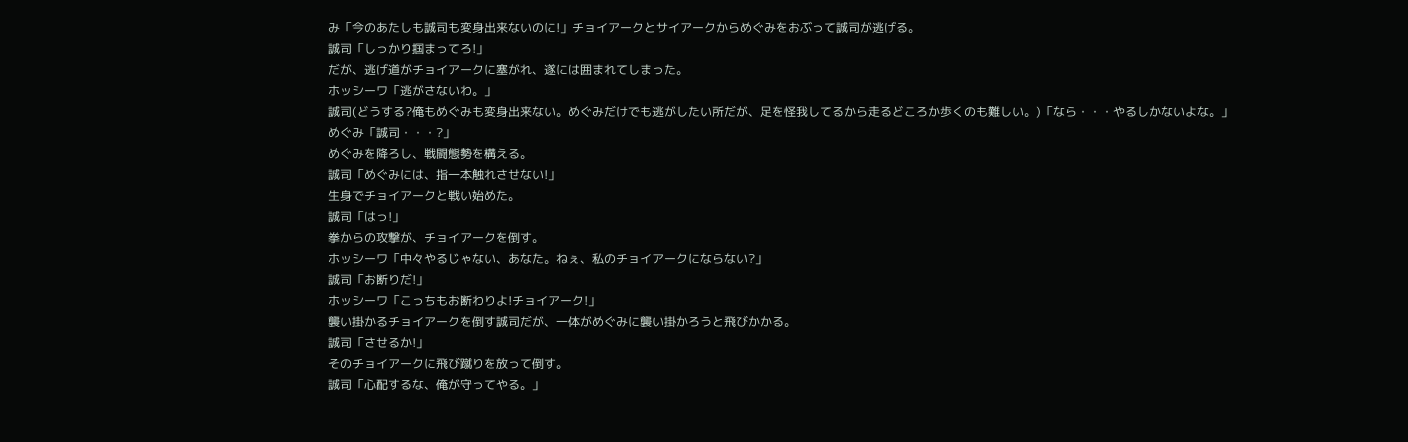み「今のあたしも誠司も変身出来ないのに!」チョイアークとサイアークからめぐみをおぶって誠司が逃げる。
誠司「しっかり掴まってろ!」
だが、逃げ道がチョイアークに塞がれ、遂には囲まれてしまった。
ホッシーワ「逃がさないわ。」
誠司(どうする?俺もめぐみも変身出来ない。めぐみだけでも逃がしたい所だが、足を怪我してるから走るどころか歩くのも難しい。)「なら・・・やるしかないよな。」
めぐみ「誠司・・・?」
めぐみを降ろし、戦闘態勢を構える。
誠司「めぐみには、指一本触れさせない!」
生身でチョイアークと戦い始めた。
誠司「はっ!」
拳からの攻撃が、チョイアークを倒す。
ホッシーワ「中々やるじゃない、あなた。ねぇ、私のチョイアークにならない?」
誠司「お断りだ!」
ホッシーワ「こっちもお断わりよ!チョイアーク!」
襲い掛かるチョイアークを倒す誠司だが、一体がめぐみに襲い掛かろうと飛びかかる。
誠司「させるか!」
そのチョイアークに飛び蹴りを放って倒す。
誠司「心配するな、俺が守ってやる。」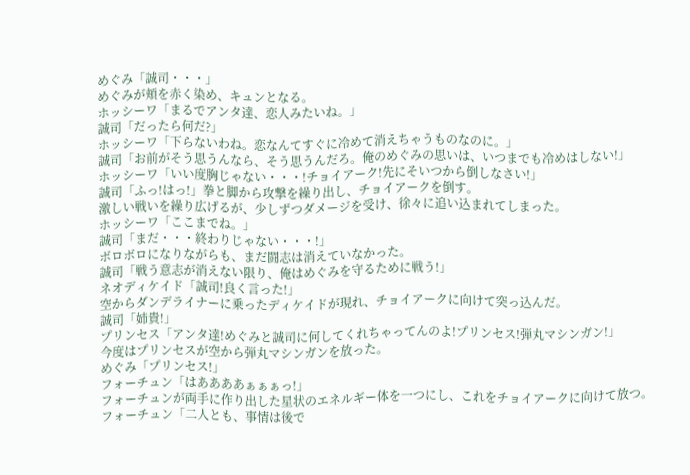めぐみ「誠司・・・」
めぐみが頬を赤く染め、キュンとなる。
ホッシーワ「まるでアンタ達、恋人みたいね。」
誠司「だったら何だ?」
ホッシーワ「下らないわね。恋なんてすぐに冷めて消えちゃうものなのに。」
誠司「お前がそう思うんなら、そう思うんだろ。俺のめぐみの思いは、いつまでも冷めはしない!」
ホッシーワ「いい度胸じゃない・・・!チョイアーク!先にそいつから倒しなさい!」
誠司「ふっ!はっ!」拳と脚から攻撃を繰り出し、チョイアークを倒す。
激しい戦いを繰り広げるが、少しずつダメージを受け、徐々に追い込まれてしまった。
ホッシーワ「ここまでね。」
誠司「まだ・・・終わりじゃない・・・!」
ボロボロになりながらも、まだ闘志は消えていなかった。
誠司「戦う意志が消えない限り、俺はめぐみを守るために戦う!」
ネオディケイド「誠司!良く言った!」
空からダンデライナーに乗ったディケイドが現れ、チョイアークに向けて突っ込んだ。
誠司「姉貴!」
プリンセス「アンタ達!めぐみと誠司に何してくれちゃってんのよ!プリンセス!弾丸マシンガン!」
今度はプリンセスが空から弾丸マシンガンを放った。
めぐみ「プリンセス!」
フォーチュン「はああああぁぁぁっ!」
フォーチュンが両手に作り出した星状のエネルギー体を一つにし、これをチョイアークに向けて放つ。
フォーチュン「二人とも、事情は後で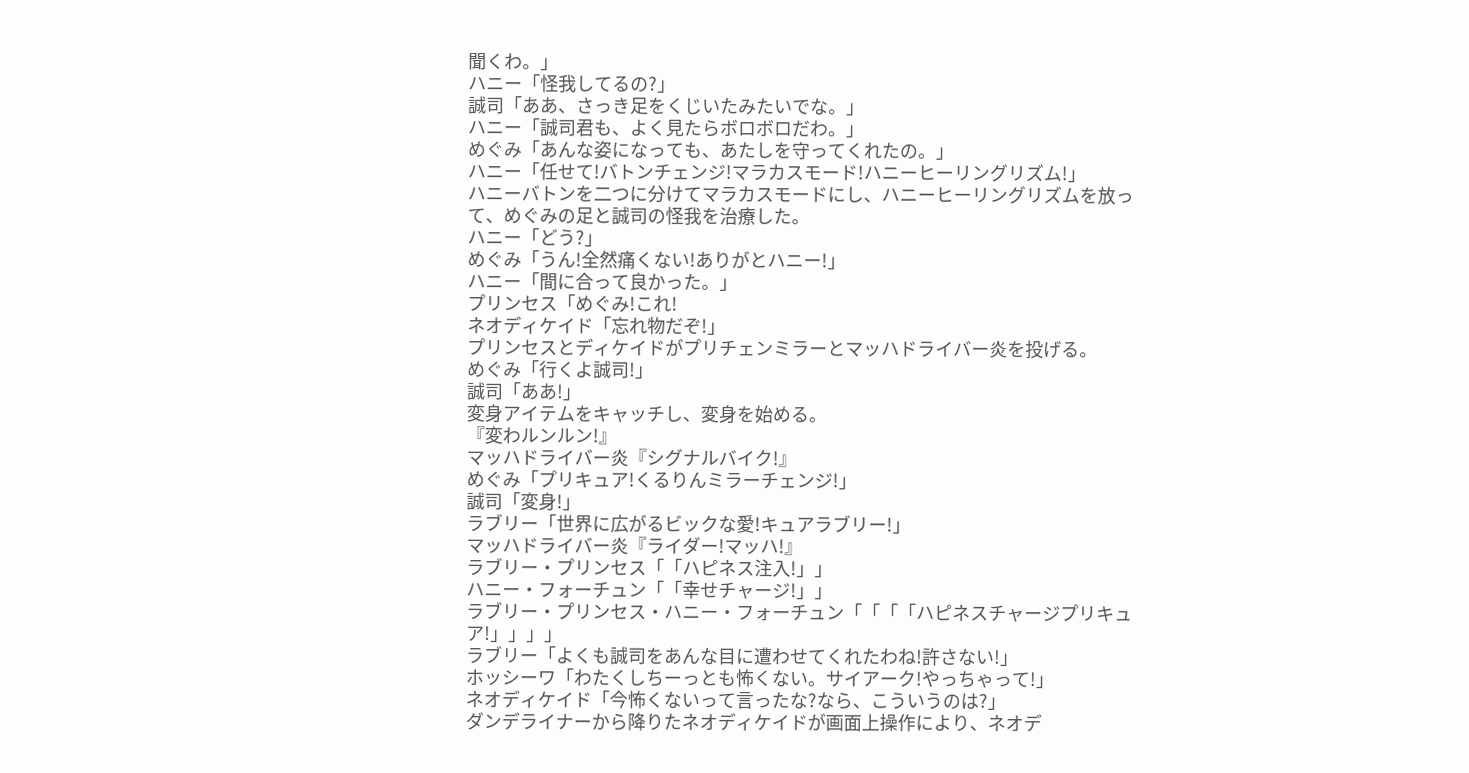聞くわ。」
ハニー「怪我してるの?」
誠司「ああ、さっき足をくじいたみたいでな。」
ハニー「誠司君も、よく見たらボロボロだわ。」
めぐみ「あんな姿になっても、あたしを守ってくれたの。」
ハニー「任せて!バトンチェンジ!マラカスモード!ハニーヒーリングリズム!」
ハニーバトンを二つに分けてマラカスモードにし、ハニーヒーリングリズムを放って、めぐみの足と誠司の怪我を治療した。
ハニー「どう?」
めぐみ「うん!全然痛くない!ありがとハニー!」
ハニー「間に合って良かった。」
プリンセス「めぐみ!これ!
ネオディケイド「忘れ物だぞ!」
プリンセスとディケイドがプリチェンミラーとマッハドライバー炎を投げる。
めぐみ「行くよ誠司!」
誠司「ああ!」
変身アイテムをキャッチし、変身を始める。
『変わルンルン!』
マッハドライバー炎『シグナルバイク!』
めぐみ「プリキュア!くるりんミラーチェンジ!」
誠司「変身!」
ラブリー「世界に広がるビックな愛!キュアラブリー!」
マッハドライバー炎『ライダー!マッハ!』
ラブリー・プリンセス「「ハピネス注入!」」
ハニー・フォーチュン「「幸せチャージ!」」
ラブリー・プリンセス・ハニー・フォーチュン「「「「ハピネスチャージプリキュア!」」」」
ラブリー「よくも誠司をあんな目に遭わせてくれたわね!許さない!」
ホッシーワ「わたくしちーっとも怖くない。サイアーク!やっちゃって!」
ネオディケイド「今怖くないって言ったな?なら、こういうのは?」
ダンデライナーから降りたネオディケイドが画面上操作により、ネオデ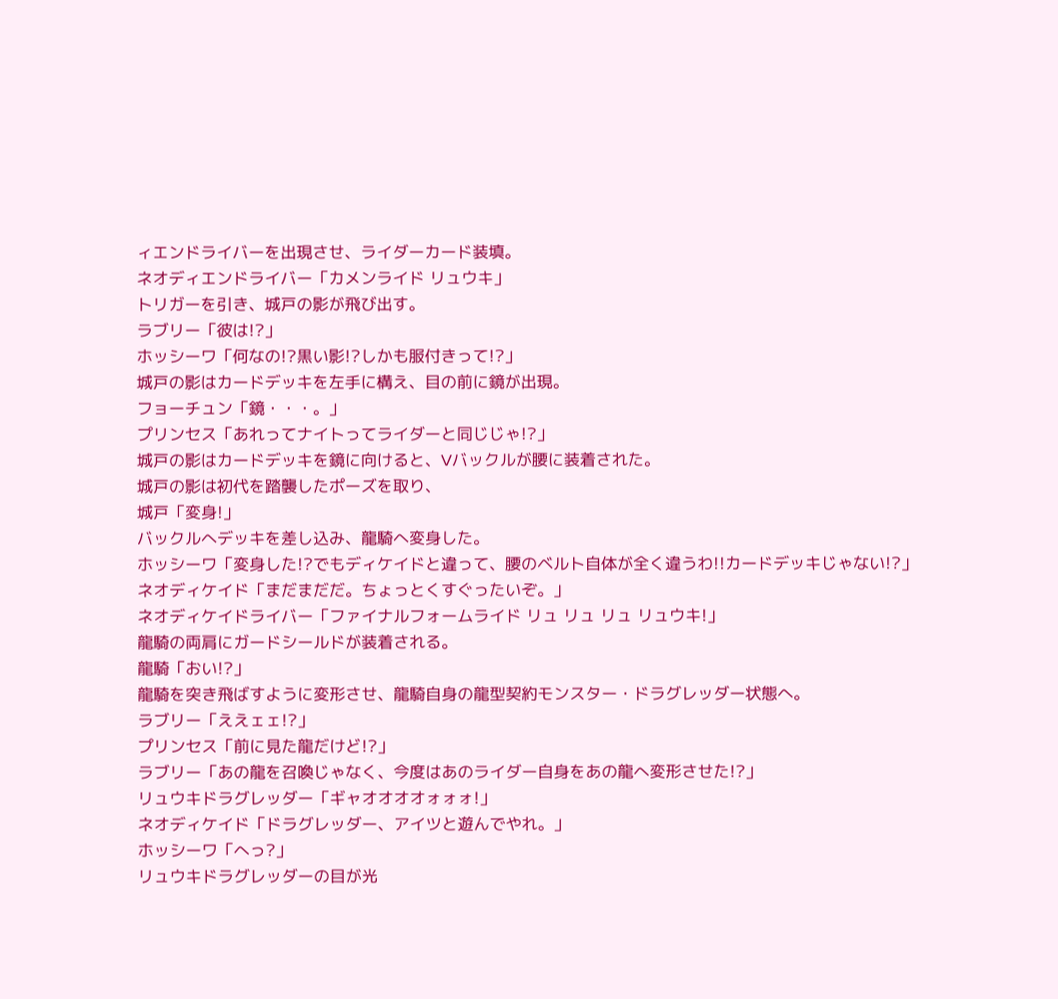ィエンドライバーを出現させ、ライダーカード装填。
ネオディエンドライバー「カメンライド リュウキ」
トリガーを引き、城戸の影が飛び出す。
ラブリー「彼は!?」
ホッシーワ「何なの!?黒い影!?しかも服付きって!?」
城戸の影はカードデッキを左手に構え、目の前に鏡が出現。
フョーチュン「鏡・・・。」
プリンセス「あれってナイトってライダーと同じじゃ!?」
城戸の影はカードデッキを鏡に向けると、Vバックルが腰に装着された。
城戸の影は初代を踏襲したポーズを取り、
城戸「変身!」
バックルへデッキを差し込み、龍騎へ変身した。
ホッシーワ「変身した!?でもディケイドと違って、腰のベルト自体が全く違うわ!!カードデッキじゃない!?」
ネオディケイド「まだまだだ。ちょっとくすぐったいぞ。」
ネオディケイドライバー「ファイナルフォームライド リュ リュ リュ リュウキ!」
龍騎の両肩にガードシールドが装着される。
龍騎「おい!?」
龍騎を突き飛ばすように変形させ、龍騎自身の龍型契約モンスター・ドラグレッダー状態へ。
ラブリー「ええェェ!?」
プリンセス「前に見た龍だけど!?」
ラブリー「あの龍を召喚じゃなく、今度はあのライダー自身をあの龍へ変形させた!?」
リュウキドラグレッダー「ギャオオオオォォォ!」
ネオディケイド「ドラグレッダー、アイツと遊んでやれ。」
ホッシーワ「へっ?」
リュウキドラグレッダーの目が光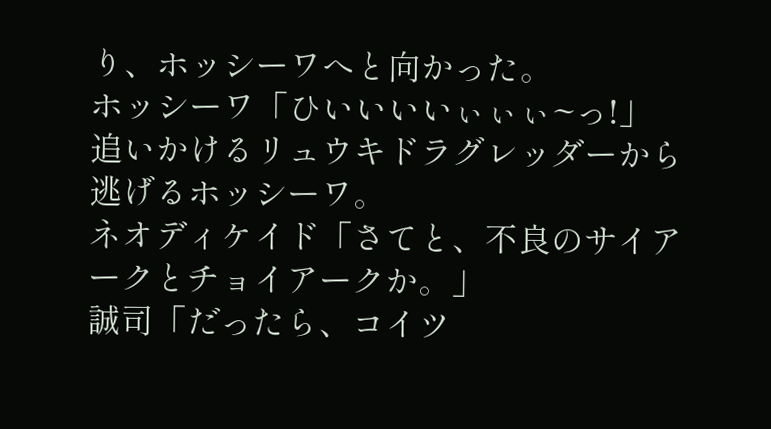り、ホッシーワへと向かった。
ホッシーワ「ひいいいいぃぃぃ~っ!」
追いかけるリュウキドラグレッダーから逃げるホッシーワ。
ネオディケイド「さてと、不良のサイアークとチョイアークか。」
誠司「だったら、コイツ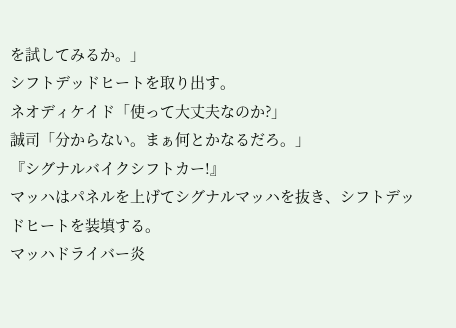を試してみるか。」
シフトデッドヒートを取り出す。
ネオディケイド「使って大丈夫なのか?」
誠司「分からない。まぁ何とかなるだろ。」
『シグナルバイクシフトカー!』
マッハはパネルを上げてシグナルマッハを抜き、シフトデッドヒートを装填する。
マッハドライバー炎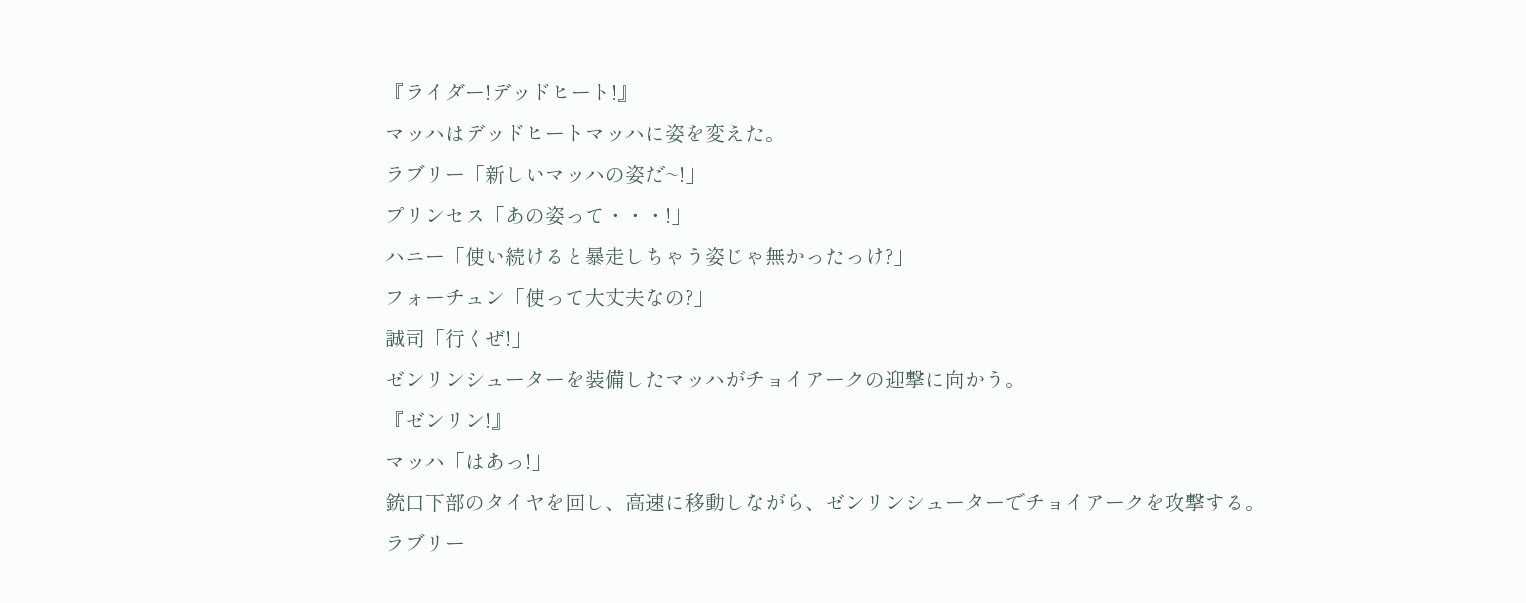『ライダー!デッドヒート!』
マッハはデッドヒートマッハに姿を変えた。
ラブリー「新しいマッハの姿だ~!」
プリンセス「あの姿って・・・!」
ハニー「使い続けると暴走しちゃう姿じゃ無かったっけ?」
フォーチュン「使って大丈夫なの?」
誠司「行くぜ!」
ゼンリンシューターを装備したマッハがチョイアークの迎撃に向かう。
『ゼンリン!』
マッハ「はあっ!」
銃口下部のタイヤを回し、高速に移動しながら、ゼンリンシューターでチョイアークを攻撃する。
ラブリー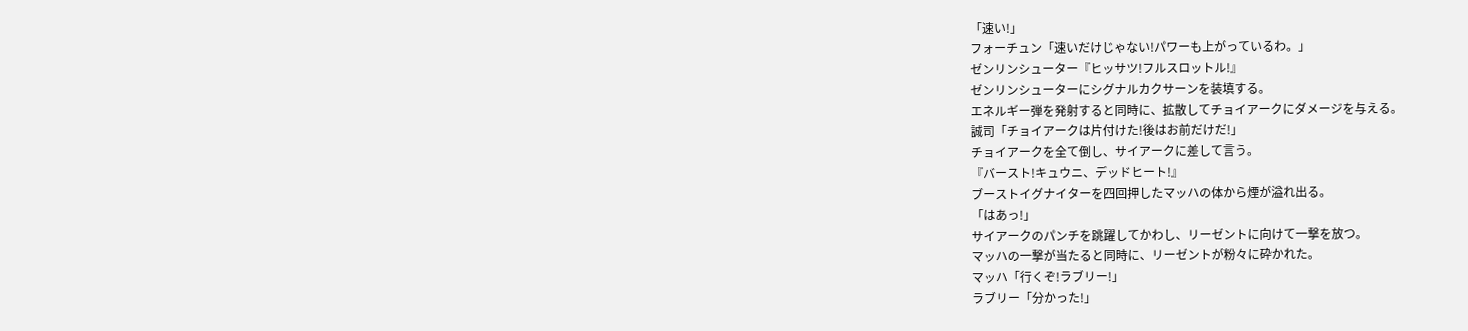「速い!」
フォーチュン「速いだけじゃない!パワーも上がっているわ。」
ゼンリンシューター『ヒッサツ!フルスロットル!』
ゼンリンシューターにシグナルカクサーンを装填する。
エネルギー弾を発射すると同時に、拡散してチョイアークにダメージを与える。
誠司「チョイアークは片付けた!後はお前だけだ!」
チョイアークを全て倒し、サイアークに差して言う。
『バースト!キュウニ、デッドヒート!』
ブーストイグナイターを四回押したマッハの体から煙が溢れ出る。
「はあっ!」
サイアークのパンチを跳躍してかわし、リーゼントに向けて一撃を放つ。
マッハの一撃が当たると同時に、リーゼントが粉々に砕かれた。
マッハ「行くぞ!ラブリー!」
ラブリー「分かった!」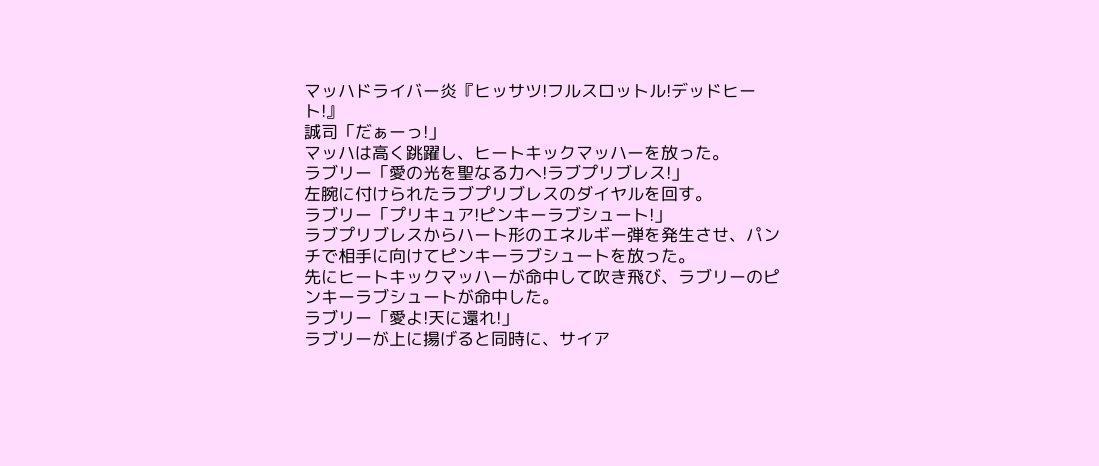マッハドライバー炎『ヒッサツ!フルスロットル!デッドヒート!』
誠司「だぁーっ!」
マッハは高く跳躍し、ヒートキックマッハーを放った。
ラブリー「愛の光を聖なる力へ!ラブプリブレス!」
左腕に付けられたラブプリブレスのダイヤルを回す。
ラブリー「プリキュア!ピンキーラブシュート!」
ラブプリブレスからハート形のエネルギー弾を発生させ、パンチで相手に向けてピンキーラブシュートを放った。
先にヒートキックマッハーが命中して吹き飛び、ラブリーのピンキーラブシュートが命中した。
ラブリー「愛よ!天に還れ!」
ラブリーが上に揚げると同時に、サイア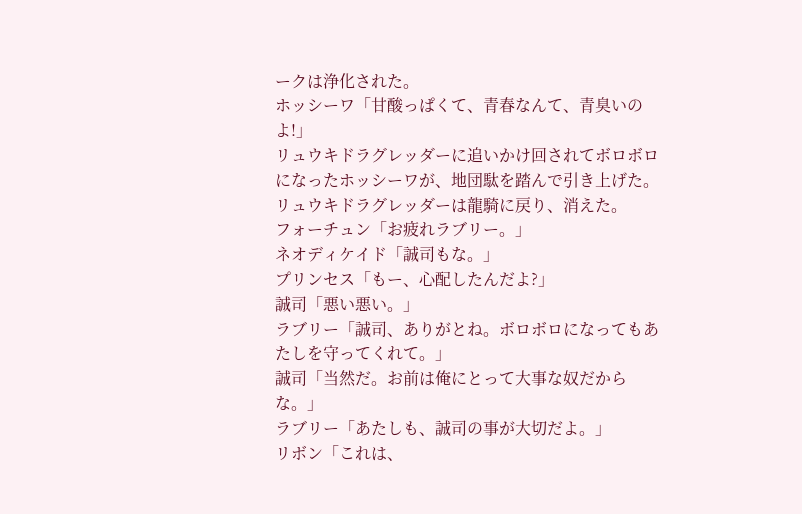ークは浄化された。
ホッシーワ「甘酸っぱくて、青春なんて、青臭いのよ!」
リュウキドラグレッダーに追いかけ回されてボロボロになったホッシーワが、地団駄を踏んで引き上げた。
リュウキドラグレッダーは龍騎に戻り、消えた。
フォーチュン「お疲れラブリー。」
ネオディケイド「誠司もな。」
プリンセス「もー、心配したんだよ?」
誠司「悪い悪い。」
ラブリー「誠司、ありがとね。ボロボロになってもあたしを守ってくれて。」
誠司「当然だ。お前は俺にとって大事な奴だからな。」
ラブリー「あたしも、誠司の事が大切だよ。」
リボン「これは、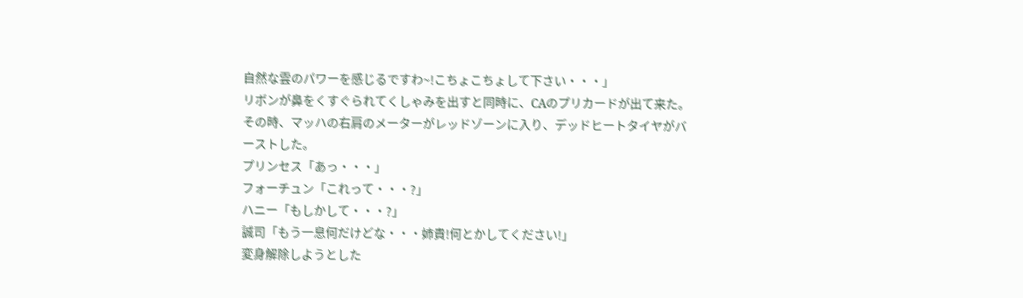自然な雲のパワーを感じるですわ~!こちょこちょして下さい・・・」
リボンが鼻をくすぐられてくしゃみを出すと同時に、CAのプリカードが出て来た。
その時、マッハの右肩のメーターがレッドゾーンに入り、デッドヒートタイヤがバーストした。
プリンセス「あっ・・・」
フォーチュン「これって・・・?」
ハニー「もしかして・・・?」
誠司「もう一息何だけどな・・・姉貴!何とかしてください!」
変身解除しようとした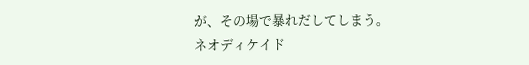が、その場で暴れだしてしまう。
ネオディケイド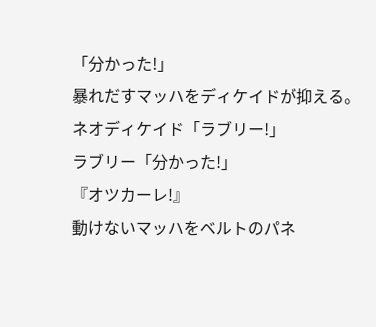「分かった!」
暴れだすマッハをディケイドが抑える。
ネオディケイド「ラブリー!」
ラブリー「分かった!」
『オツカーレ!』
動けないマッハをベルトのパネ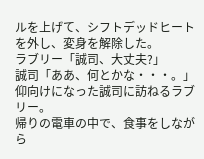ルを上げて、シフトデッドヒートを外し、変身を解除した。
ラブリー「誠司、大丈夫?」
誠司「ああ、何とかな・・・。」
仰向けになった誠司に訪ねるラブリー。
帰りの電車の中で、食事をしながら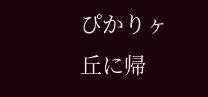ぴかりヶ丘に帰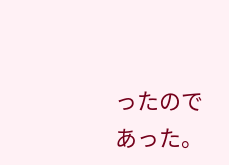ったのであった。